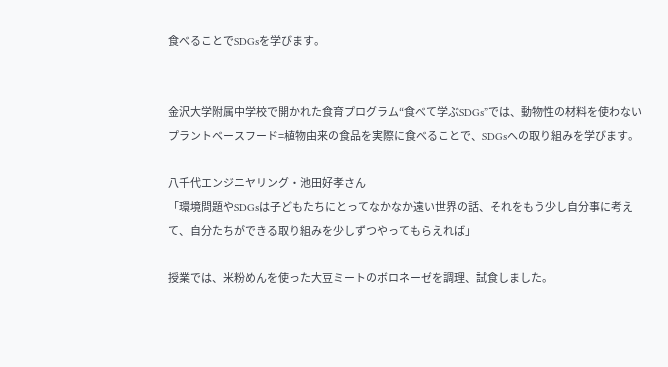食べることでSDGsを学びます。


金沢大学附属中学校で開かれた食育プログラム“食べて学ぶSDGs”では、動物性の材料を使わないプラントベースフード=植物由来の食品を実際に食べることで、SDGsへの取り組みを学びます。

八千代エンジニヤリング・池田好孝さん
「環境問題やSDGsは子どもたちにとってなかなか遠い世界の話、それをもう少し自分事に考えて、自分たちができる取り組みを少しずつやってもらえれば」

授業では、米粉めんを使った大豆ミートのボロネーゼを調理、試食しました。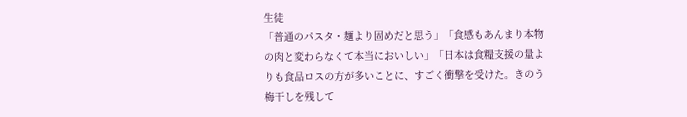生徒
「普通のパスタ・麺より固めだと思う」「食感もあんまり本物の肉と変わらなくて本当においしい」「日本は食糧支援の量よりも食品ロスの方が多いことに、すごく衝撃を受けた。きのう梅干しを残して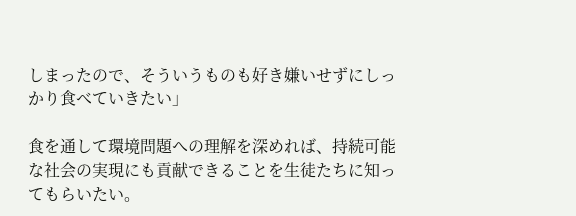しまったので、そういうものも好き嫌いせずにしっかり食べていきたい」

食を通して環境問題への理解を深めれば、持続可能な社会の実現にも貢献できることを生徒たちに知ってもらいたい。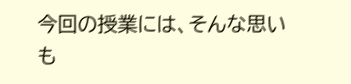今回の授業には、そんな思いも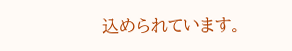込められています。